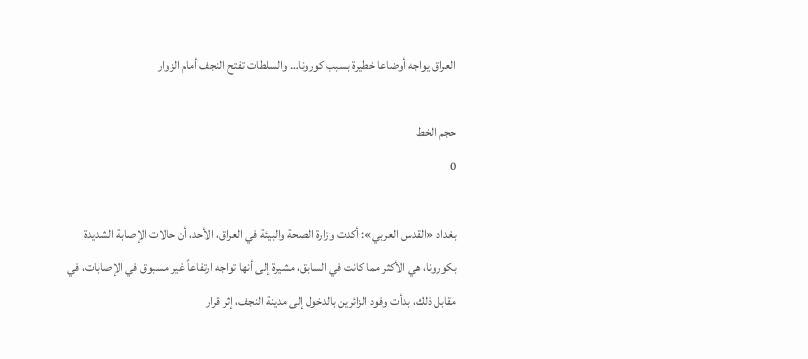العراق يواجه أوضاعا خطيرة بسبب كورونا… والسلطات تفتح النجف أمام الزوار

حجم الخط
0

بغداد «القدس العربي»: أكدت وزارة الصحة والبيئة في العراق، الأحد، أن حالات الإصابة الشديدة بكورونا، هي الأكثر مما كانت في السابق، مشيرة إلى أنها تواجه ارتفاعاً غير مسبوق في الإصابات، في مقابل ذلك، بدأت وفود الزائرين بالدخول إلى مدينة النجف، إثر قرار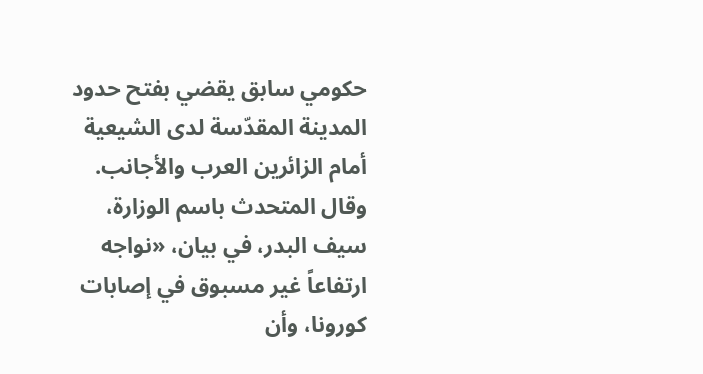حكومي سابق يقضي بفتح حدود المدينة المقدّسة لدى الشيعية أمام الزائرين العرب والأجانب.
وقال المتحدث باسم الوزارة، سيف البدر، في بيان، «نواجه ارتفاعاً غير مسبوق في إصابات كورونا، وأن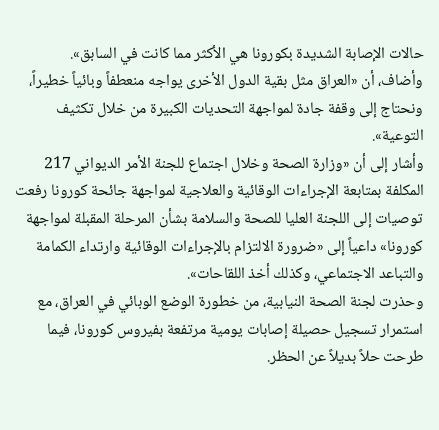حالات الإصابة الشديدة ب‍كورونا هي الأكثر مما كانت في السابق».
وأضاف، أن «العراق مثل بقية الدول الأخرى يواجه منعطفاً وبائياً خطيراً، ونحتاج إلى وقفة جادة لمواجهة التحديات الكبيرة من خلال تكثيف التوعية».
وأشار إلى أن «وزارة الصحة وخلال اجتماع للجنة الأمر الديواني 217 المكلفة بمتابعة الإجراءات الوقائية والعلاجية لمواجهة جائحة كورونا رفعت توصيات إلى اللجنة العليا للصحة والسلامة بشأن المرحلة المقبلة لمواجهة كورونا» داعياً إلى «ضرورة الالتزام بالإجراءات الوقائية وارتداء الكمامة والتباعد الاجتماعي، وكذلك أخذ اللقاحات».
وحذرت لجنة الصحة النيابية، من خطورة الوضع الوبائي في العراق، مع استمرار تسجيل حصيلة إصابات يومية مرتفعة بفيروس كورونا، فيما طرحت حلاً بديلاً عن الحظر.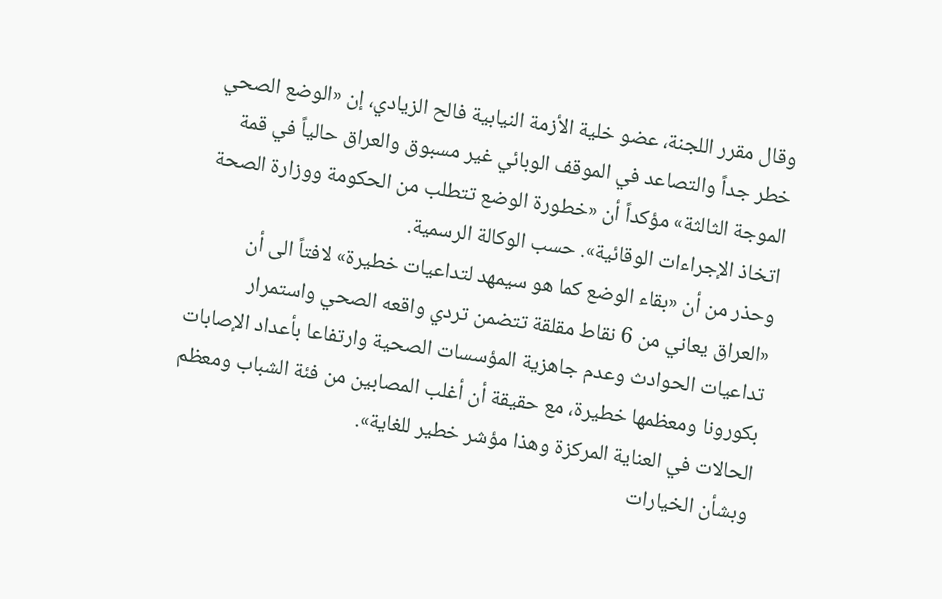وقال مقرر اللجنة، عضو خلية الأزمة النيابية فالح الزيادي، إن «الوضع الصحي خطر جداً والتصاعد في الموقف الوبائي غير مسبوق والعراق حالياً في قمة الموجة الثالثة» مؤكداً أن «خطورة الوضع تتطلب من الحكومة ووزارة الصحة اتخاذ الإجراءات الوقائية». حسب الوكالة الرسمية.
وحذر من أن «بقاء الوضع كما هو سيمهد لتداعيات خطيرة» لافتاً الى أن «العراق يعاني من 6 نقاط مقلقة تتضمن تردي واقعه الصحي واستمرار تداعيات الحوادث وعدم جاهزية المؤسسات الصحية وارتفاعا بأعداد الإصابات بكورونا ومعظمها خطيرة، مع حقيقة أن أغلب المصابين من فئة الشباب ومعظم الحالات في العناية المركزة وهذا مؤشر خطير للغاية».
وبشأن الخيارات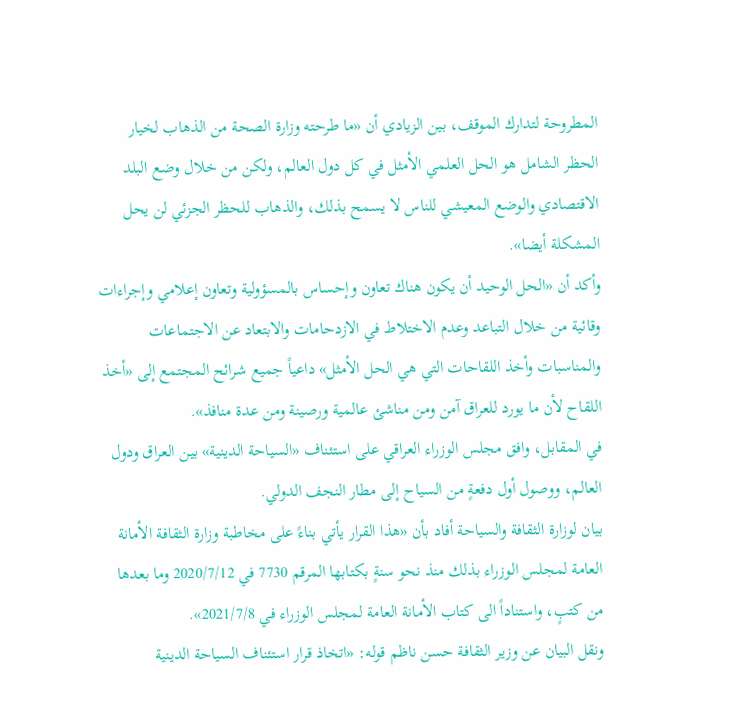المطروحة لتدارك الموقف، بين الزيادي أن «ما طرحته وزارة الصحة من الذهاب لخيار الحظر الشامل هو الحل العلمي الأمثل في كل دول العالم، ولكن من خلال وضع البلد الاقتصادي والوضع المعيشي للناس لا يسمح بذلك، والذهاب للحظر الجزئي لن يحل المشكلة أيضا».
وأكد أن «الحل الوحيد أن يكون هناك تعاون وإحساس بالمسؤولية وتعاون إعلامي وإجراءات وقائية من خلال التباعد وعدم الاختلاط في الازدحامات والابتعاد عن الاجتماعات والمناسبات وأخذ اللقاحات التي هي الحل الأمثل» داعياً جميع شرائح المجتمع إلى «أخذ اللقاح لأن ما يورد للعراق آمن ومن مناشئ عالمية ورصينة ومن عدة منافذ».
في المقابل، وافق مجلس الوزراء العراقي على استئناف «السياحة الدينية» بين العراق ودول العالم، ووصول أول دفعةٍ من السياح إلى مطار النجف الدولي.
بيان لوزارة الثقافة والسياحة أفاد بأن «هذا القرار يأتي بناءً على مخاطبة وزارة الثقافة الأمانة العامة لمجلس الوزراء بذلك منذ نحو سنةٍ بكتابها المرقم 7730 في 2020/7/12 وما بعدها من كتبٍ، واستناداً الى كتاب الأمانة العامة لمجلس الوزراء في 2021/7/8».
ونقل البيان عن وزير الثقافة حسن ناظم قوله: «اتخاذ قرار استئناف السياحة الدينية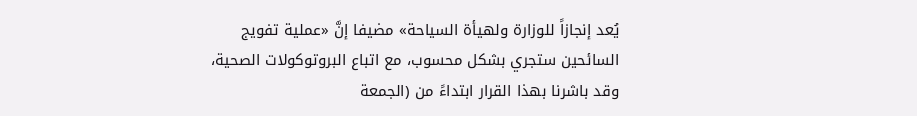يُعد إنجازاً للوزارة ولهيأة السياحة» مضيفا إنَّ «عملية تفويج السائحين ستجري بشكل محسوب، مع اتباع البروتوكولات الصحية، وقد باشرنا بهذا القرار ابتداءً من (الجمعة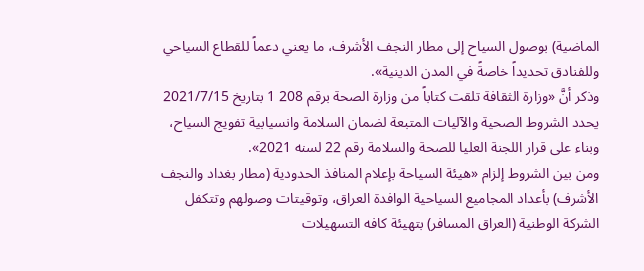الماضية) بوصول السياح إلى مطار النجف الأشرف، ما يعني دعماً للقطاع السياحي وللفنادق تحديداً خاصةً في المدن الدينية».
وذكر أنَّ «وزارة الثقافة تلقت كتاباً من وزارة الصحة برقم 208 1 بتاريخ 2021/7/15 يحدد الشروط الصحية والآليات المتبعة لضمان السلامة وانسيابية تفويج السياح، وبناء على قرار اللجنة العليا للصحة والسلامة رقم 22 لسنه 2021».
ومن بين الشروط إلزام «هيئة السياحة بإعلام المنافذ الحدودية (مطار بغداد والنجف الأشرف) بأعداد المجاميع السياحية الوافدة العراق، وتوقيتات وصولهم وتتكفل الشركة الوطنية (العراق المسافر) بتهيئة كافه التسهيلات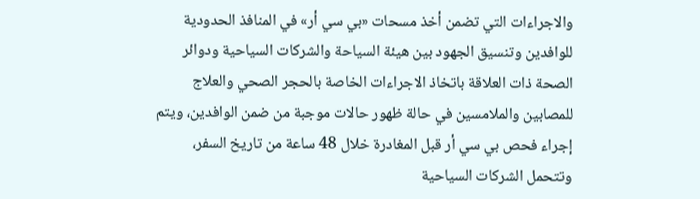والاجراءات التي تضمن أخذ مسحات «بي سي أر» في المنافذ الحدودية للوافدين وتنسيق الجهود بين هيئة السياحة والشركات السياحية ودوائر الصحة ذات العلاقة باتخاذ الاجراءات الخاصة بالحجر الصحي والعلاج للمصابين والملامسين في حالة ظهور حالات موجبة من ضمن الوافدين، ويتم إجراء فحص بي سي أر قبل المغادرة خلال 48 ساعة من تاريخ السفر، وتتحمل الشركات السياحية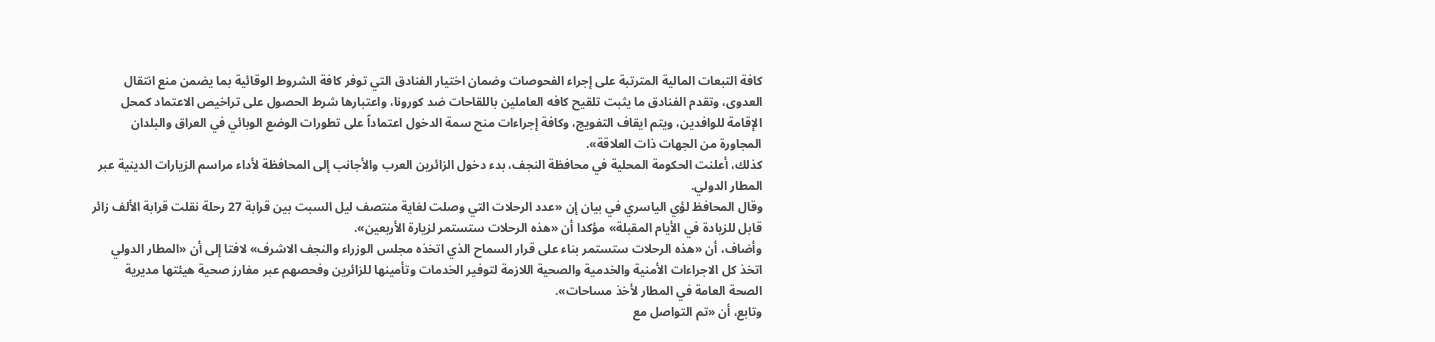كافة التبعات المالية المترتبة على إجراء الفحوصات وضمان اختيار الفنادق التي توفر كافة الشروط الوقائية بما يضمن منع انتقال العدوى، وتقدم الفنادق ما يثبت تلقيح كافه العاملين باللقاحات ضد كورونا، واعتبارها شرط الحصول على تراخيص الاعتماد كمحل الإقامة للوافدين، ويتم ايقاف التفويج، وكافة إجراءات منح سمة الدخول اعتماداً على تطورات الوضع الوبائي في العراق والبلدان المجاورة من الجهات ذات العلاقة».
كذلك، أعلنت الحكومة المحلية في محافظة النجف، بدء دخول الزائرين العرب والأجانب إلى المحافظة لأداء مراسم الزيارات الدينية عبر المطار الدولي.
وقال المحافظ لؤي الياسري في بيان إن «عدد الرحلات التي وصلت لغاية منتصف ليل السبت بين قرابة 27 رحلة نقلت قرابة الألف زائر قابل للزيادة في الأيام المقبلة» مؤكدا أن «هذه الرحلات ستستمر لزيارة الأربعين».
وأضاف، أن «هذه الرحلات ستستمر بناء على قرار السماح الذي اتخذه مجلس الوزراء والنجف الاشرف» لافتا إلى أن «المطار الدولي اتخذ كل الاجراءات الأمنية والخدمية والصحية اللازمة لتوفير الخدمات وتأمينها للزائرين وفحصهم عبر مفارز صحية هيئتها مديرية الصحة العامة في المطار لأخذ مساحات».
وتابع، أن «تم التواصل مع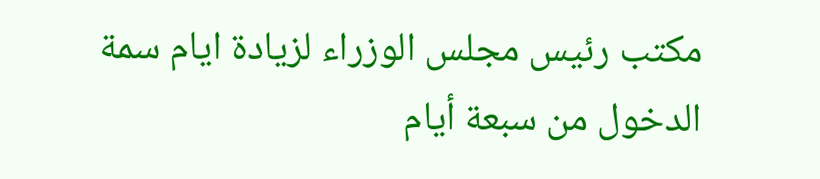مكتب رئيس مجلس الوزراء لزيادة ايام سمة الدخول من سبعة أيام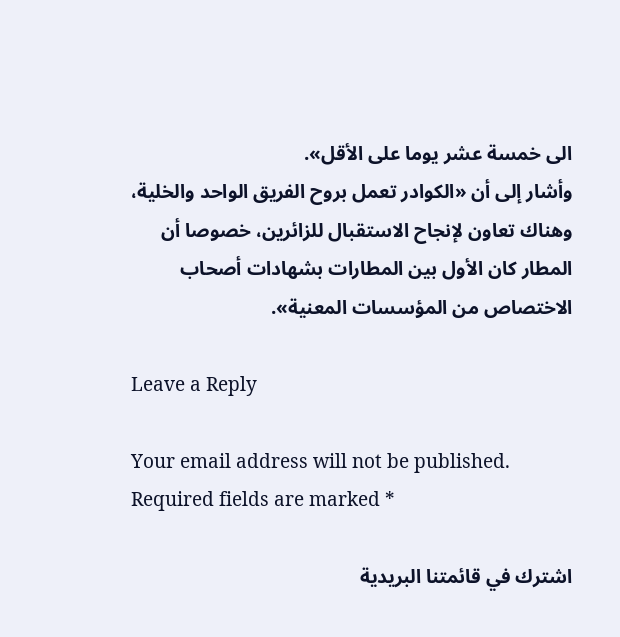الى خمسة عشر يوما على الأقل».
وأشار إلى أن «الكوادر تعمل بروح الفريق الواحد والخلية، وهناك تعاون لإنجاح الاستقبال للزائرين، خصوصا أن المطار كان الأول بين المطارات بشهادات أصحاب الاختصاص من المؤسسات المعنية».

Leave a Reply

Your email address will not be published. Required fields are marked *

اشترك في قائمتنا البريدية